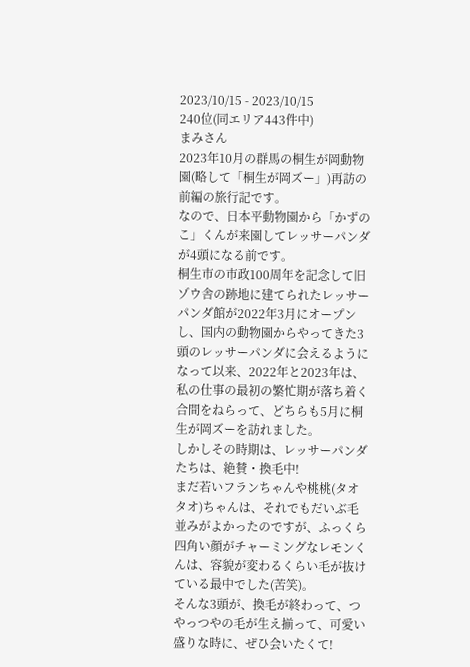2023/10/15 - 2023/10/15
240位(同エリア443件中)
まみさん
2023年10月の群馬の桐生が岡動物園(略して「桐生が岡ズー」)再訪の前編の旅行記です。
なので、日本平動物園から「かずのこ」くんが来園してレッサーパンダが4頭になる前です。
桐生市の市政100周年を記念して旧ゾウ舎の跡地に建てられたレッサーパンダ館が2022年3月にオープンし、国内の動物園からやってきた3頭のレッサーパンダに会えるようになって以来、2022年と2023年は、私の仕事の最初の繁忙期が落ち着く合間をねらって、どちらも5月に桐生が岡ズーを訪れました。
しかしその時期は、レッサーパンダたちは、絶賛・換毛中!
まだ若いフランちゃんや桃桃(タオタオ)ちゃんは、それでもだいぶ毛並みがよかったのですが、ふっくら四角い顔がチャーミングなレモンくんは、容貌が変わるくらい毛が抜けている最中でした(苦笑)。
そんな3頭が、換毛が終わって、つやっつやの毛が生え揃って、可愛い盛りな時に、ぜひ会いたくて!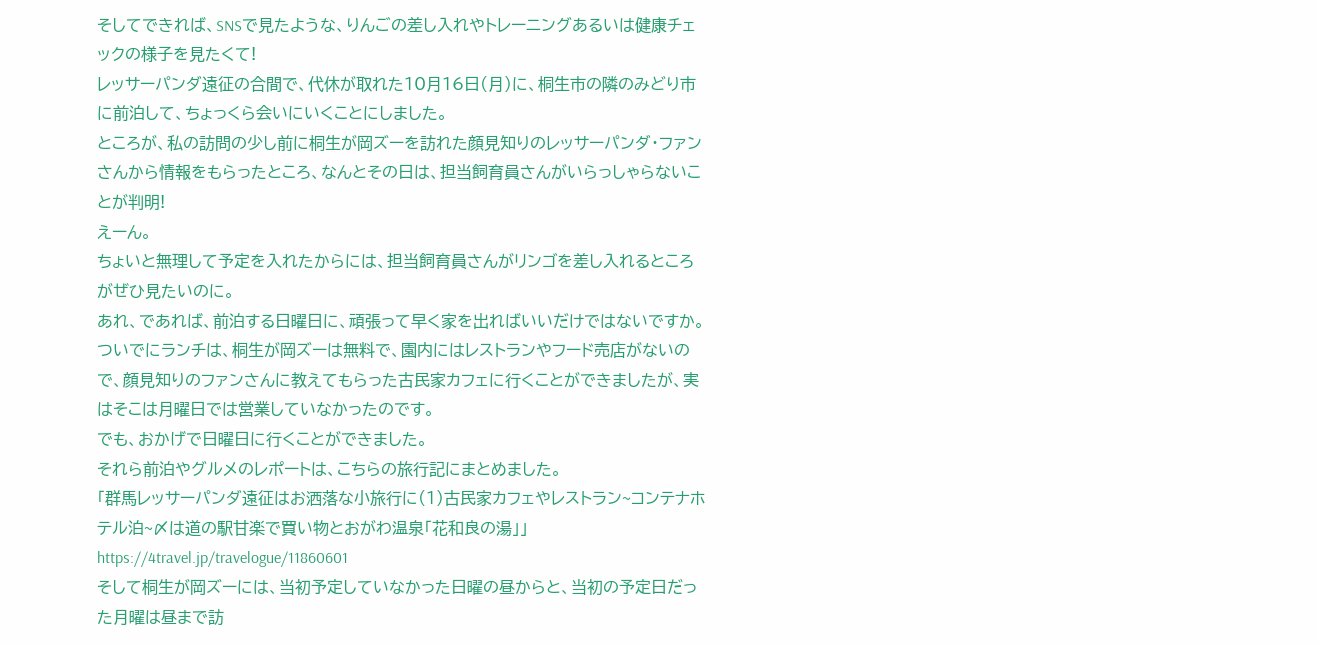そしてできれば、SNSで見たような、りんごの差し入れやトレーニングあるいは健康チェックの様子を見たくて!
レッサーパンダ遠征の合間で、代休が取れた10月16日(月)に、桐生市の隣のみどり市に前泊して、ちょっくら会いにいくことにしました。
ところが、私の訪問の少し前に桐生が岡ズーを訪れた顔見知りのレッサーパンダ・ファンさんから情報をもらったところ、なんとその日は、担当飼育員さんがいらっしゃらないことが判明!
えーん。
ちょいと無理して予定を入れたからには、担当飼育員さんがリンゴを差し入れるところがぜひ見たいのに。
あれ、であれば、前泊する日曜日に、頑張って早く家を出ればいいだけではないですか。
ついでにランチは、桐生が岡ズーは無料で、園内にはレストランやフード売店がないので、顔見知りのファンさんに教えてもらった古民家カフェに行くことができましたが、実はそこは月曜日では営業していなかったのです。
でも、おかげで日曜日に行くことができました。
それら前泊やグルメのレポートは、こちらの旅行記にまとめました。
「群馬レッサーパンダ遠征はお洒落な小旅行に(1)古民家カフェやレストラン~コンテナホテル泊~〆は道の駅甘楽で買い物とおがわ温泉「花和良の湯」」
https://4travel.jp/travelogue/11860601
そして桐生が岡ズーには、当初予定していなかった日曜の昼からと、当初の予定日だった月曜は昼まで訪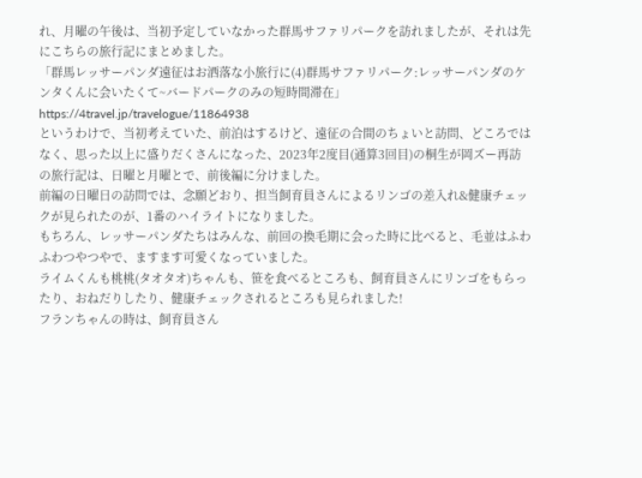れ、月曜の午後は、当初予定していなかった群馬サファリパークを訪れましたが、それは先にこちらの旅行記にまとめました。
「群馬レッサーパンダ遠征はお洒落な小旅行に(4)群馬サファリパーク:レッサーパンダのケンタくんに会いたくて~バードパークのみの短時間滞在」
https://4travel.jp/travelogue/11864938
というわけで、当初考えていた、前泊はするけど、遠征の合間のちょいと訪問、どころではなく、思った以上に盛りだくさんになった、2023年2度目(通算3回目)の桐生が岡ズー再訪の旅行記は、日曜と月曜とで、前後編に分けました。
前編の日曜日の訪問では、念願どおり、担当飼育員さんによるリンゴの差入れ&健康チェックが見られたのが、1番のハイライトになりました。
もちろん、レッサーパンダたちはみんな、前回の換毛期に会った時に比べると、毛並はふわふわつやつやで、ますます可愛くなっていました。
ライムくんも桃桃(タオタオ)ちゃんも、笹を食べるところも、飼育員さんにリンゴをもらったり、おねだりしたり、健康チェックされるところも見られました!
フランちゃんの時は、飼育員さん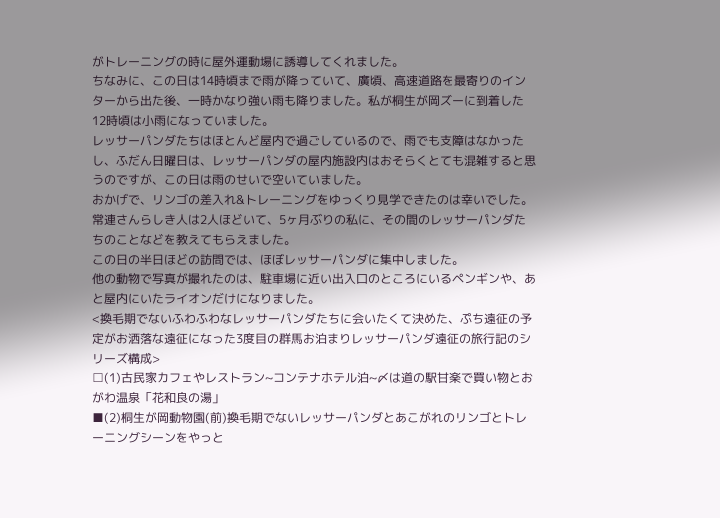がトレーニングの時に屋外運動場に誘導してくれました。
ちなみに、この日は14時頃まで雨が降っていて、廣頃、高速道路を最寄りのインターから出た後、一時かなり強い雨も降りました。私が桐生が岡ズーに到着した12時頃は小雨になっていました。
レッサーパンダたちはほとんど屋内で過ごしているので、雨でも支障はなかったし、ふだん日曜日は、レッサーパンダの屋内施設内はおそらくとても混雑すると思うのですが、この日は雨のせいで空いていました。
おかげで、リンゴの差入れ&トレーニングをゆっくり見学できたのは幸いでした。
常連さんらしき人は2人ほどいて、5ヶ月ぶりの私に、その間のレッサーパンダたちのことなどを教えてもらえました。
この日の半日ほどの訪問では、ほぼレッサーパンダに集中しました。
他の動物で写真が撮れたのは、駐車場に近い出入口のところにいるペンギンや、あと屋内にいたライオンだけになりました。
<換毛期でないふわふわなレッサーパンダたちに会いたくて決めた、ぷち遠征の予定がお洒落な遠征になった3度目の群馬お泊まりレッサーパンダ遠征の旅行記のシリーズ構成>
□(1)古民家カフェやレストラン~コンテナホテル泊~〆は道の駅甘楽で買い物とおがわ温泉「花和良の湯」
■(2)桐生が岡動物園(前)換毛期でないレッサーパンダとあこがれのリンゴとトレーニングシーンをやっと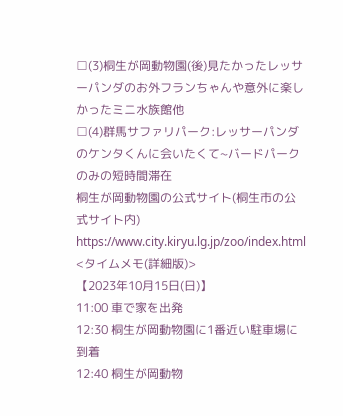□(3)桐生が岡動物園(後)見たかったレッサーパンダのお外フランちゃんや意外に楽しかったミニ水族館他
□(4)群馬サファリパーク:レッサーパンダのケンタくんに会いたくて~バードパークのみの短時間滞在
桐生が岡動物園の公式サイト(桐生市の公式サイト内)
https://www.city.kiryu.lg.jp/zoo/index.html
<タイムメモ(詳細版)>
【2023年10月15日(日)】
11:00 車で家を出発
12:30 桐生が岡動物園に1番近い駐車場に到着
12:40 桐生が岡動物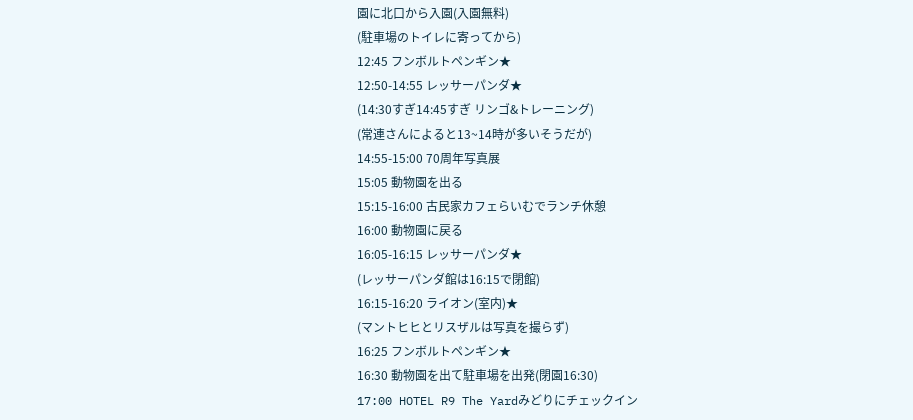園に北口から入園(入園無料)
(駐車場のトイレに寄ってから)
12:45 フンボルトペンギン★
12:50-14:55 レッサーパンダ★
(14:30すぎ14:45すぎ リンゴ&トレーニング)
(常連さんによると13~14時が多いそうだが)
14:55-15:00 70周年写真展
15:05 動物園を出る
15:15-16:00 古民家カフェらいむでランチ休憩
16:00 動物園に戻る
16:05-16:15 レッサーパンダ★
(レッサーパンダ館は16:15で閉館)
16:15-16:20 ライオン(室内)★
(マントヒヒとリスザルは写真を撮らず)
16:25 フンボルトペンギン★
16:30 動物園を出て駐車場を出発(閉園16:30)
17:00 HOTEL R9 The Yardみどりにチェックイン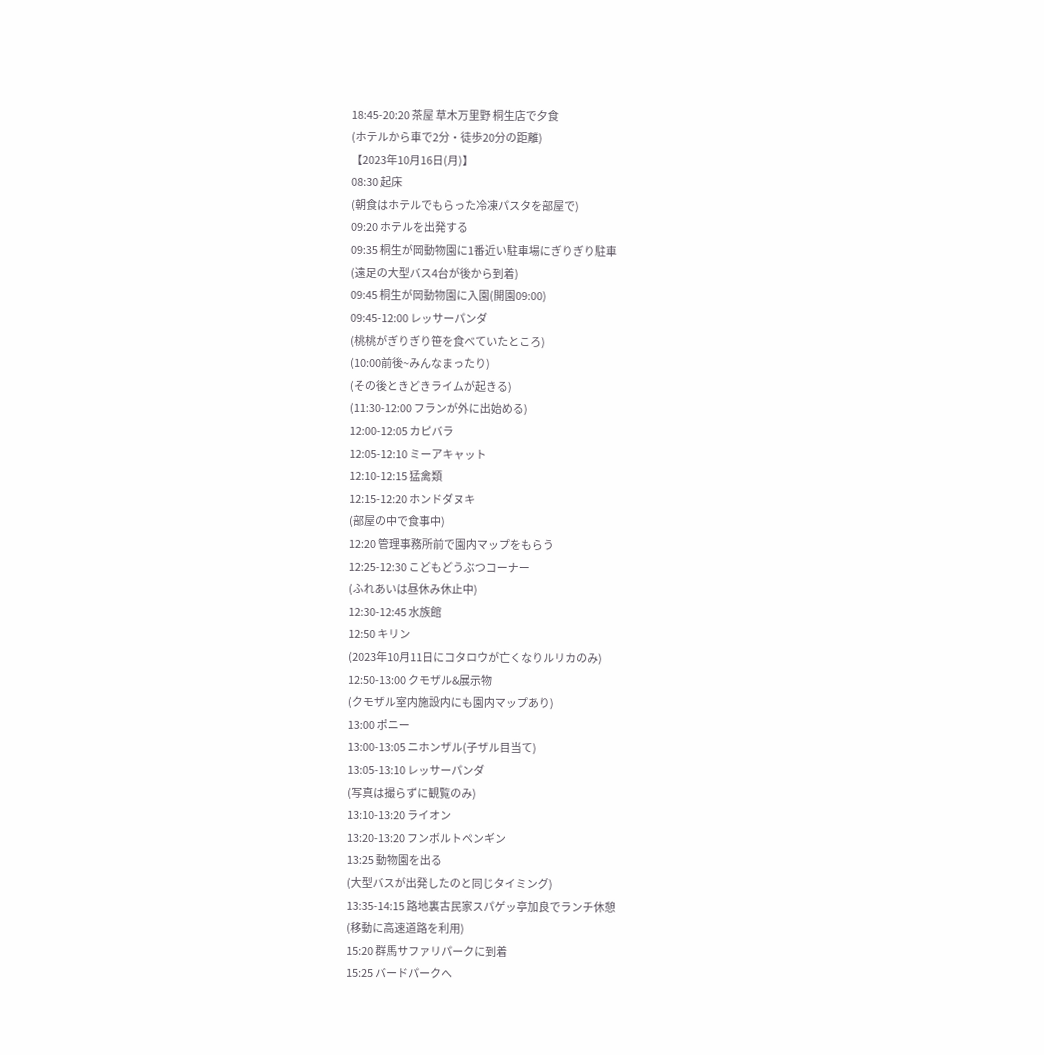18:45-20:20 茶屋 草木万里野 桐生店で夕食
(ホテルから車で2分・徒歩20分の距離)
【2023年10月16日(月)】
08:30 起床
(朝食はホテルでもらった冷凍パスタを部屋で)
09:20 ホテルを出発する
09:35 桐生が岡動物園に1番近い駐車場にぎりぎり駐車
(遠足の大型バス4台が後から到着)
09:45 桐生が岡動物園に入園(開園09:00)
09:45-12:00 レッサーパンダ
(桃桃がぎりぎり笹を食べていたところ)
(10:00前後~みんなまったり)
(その後ときどきライムが起きる)
(11:30-12:00 フランが外に出始める)
12:00-12:05 カピバラ
12:05-12:10 ミーアキャット
12:10-12:15 猛禽類
12:15-12:20 ホンドダヌキ
(部屋の中で食事中)
12:20 管理事務所前で園内マップをもらう
12:25-12:30 こどもどうぶつコーナー
(ふれあいは昼休み休止中)
12:30-12:45 水族館
12:50 キリン
(2023年10月11日にコタロウが亡くなりルリカのみ)
12:50-13:00 クモザル&展示物
(クモザル室内施設内にも園内マップあり)
13:00 ポニー
13:00-13:05 ニホンザル(子ザル目当て)
13:05-13:10 レッサーパンダ
(写真は撮らずに観覧のみ)
13:10-13:20 ライオン
13:20-13:20 フンボルトペンギン
13:25 動物園を出る
(大型バスが出発したのと同じタイミング)
13:35-14:15 路地裏古民家スパゲッ亭加良でランチ休憩
(移動に高速道路を利用)
15:20 群馬サファリパークに到着
15:25 バードパークへ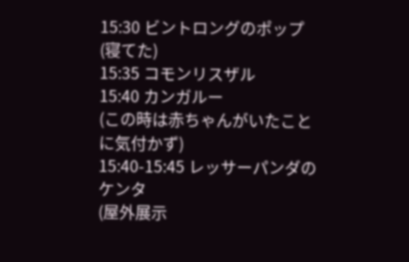15:30 ビントロングのポップ(寝てた)
15:35 コモンリスザル
15:40 カンガルー
(この時は赤ちゃんがいたことに気付かず)
15:40-15:45 レッサーパンダのケンタ
(屋外展示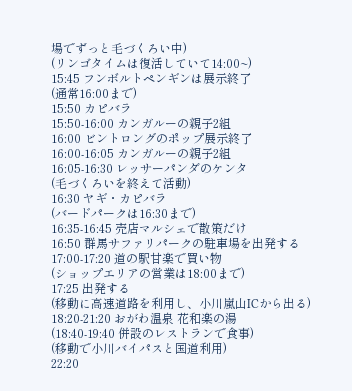場でずっと毛づくろい中)
(リンゴタイムは復活していて14:00~)
15:45 フンボルトペンギンは展示終了
(通常16:00まで)
15:50 カピバラ
15:50-16:00 カンガルーの親子2組
16:00 ビントロングのポップ展示終了
16:00-16:05 カンガルーの親子2組
16:05-16:30 レッサーパンダのケンタ
(毛づくろいを終えて活動)
16:30 ヤギ・カピバラ
(バードパークは16:30まで)
16:35-16:45 売店マルシェで散策だけ
16:50 群馬サファリパークの駐車場を出発する
17:00-17:20 道の駅甘楽で買い物
(ショップエリアの営業は18:00まで)
17:25 出発する
(移動に高速道路を利用し、小川嵐山ICから出る)
18:20-21:20 おがわ温泉 花和楽の湯
(18:40-19:40 併設のレストランで食事)
(移動で小川バイパスと国道利用)
22:20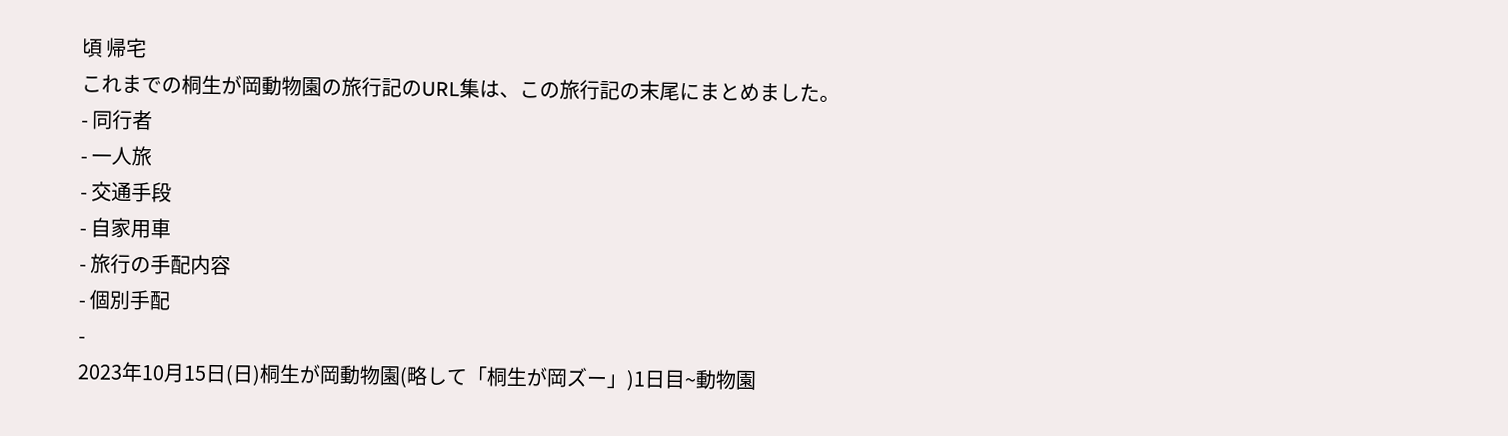頃 帰宅
これまでの桐生が岡動物園の旅行記のURL集は、この旅行記の末尾にまとめました。
- 同行者
- 一人旅
- 交通手段
- 自家用車
- 旅行の手配内容
- 個別手配
-
2023年10月15日(日)桐生が岡動物園(略して「桐生が岡ズー」)1日目~動物園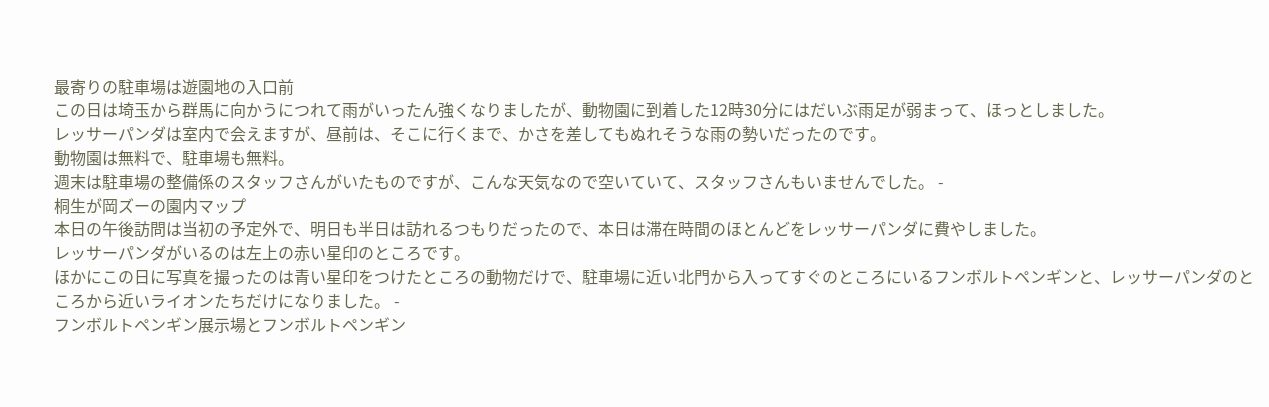最寄りの駐車場は遊園地の入口前
この日は埼玉から群馬に向かうにつれて雨がいったん強くなりましたが、動物園に到着した12時30分にはだいぶ雨足が弱まって、ほっとしました。
レッサーパンダは室内で会えますが、昼前は、そこに行くまで、かさを差してもぬれそうな雨の勢いだったのです。
動物園は無料で、駐車場も無料。
週末は駐車場の整備係のスタッフさんがいたものですが、こんな天気なので空いていて、スタッフさんもいませんでした。 -
桐生が岡ズーの園内マップ
本日の午後訪問は当初の予定外で、明日も半日は訪れるつもりだったので、本日は滞在時間のほとんどをレッサーパンダに費やしました。
レッサーパンダがいるのは左上の赤い星印のところです。
ほかにこの日に写真を撮ったのは青い星印をつけたところの動物だけで、駐車場に近い北門から入ってすぐのところにいるフンボルトペンギンと、レッサーパンダのところから近いライオンたちだけになりました。 -
フンボルトペンギン展示場とフンボルトペンギン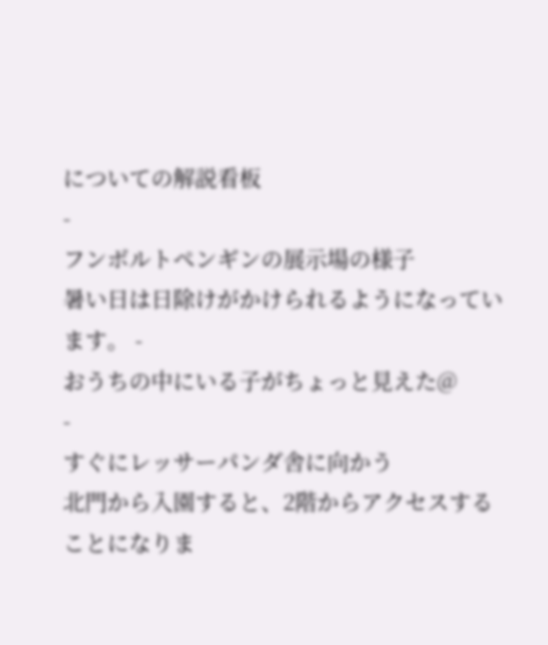についての解説看板
-
フンボルトペンギンの展示場の様子
暑い日は日除けがかけられるようになっています。 -
おうちの中にいる子がちょっと見えた@
-
すぐにレッサーパンダ舎に向かう
北門から入園すると、2階からアクセスすることになりま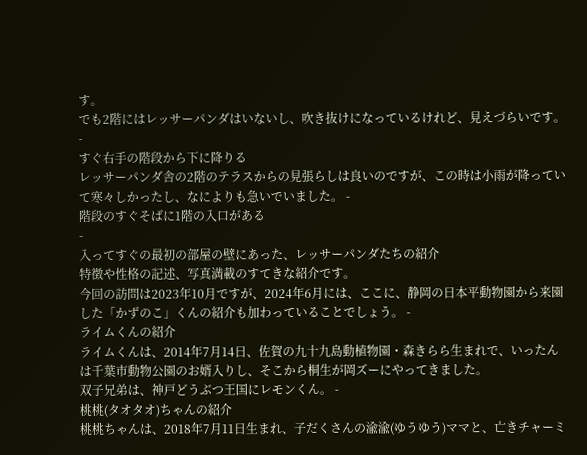す。
でも2階にはレッサーパンダはいないし、吹き抜けになっているけれど、見えづらいです。 -
すぐ右手の階段から下に降りる
レッサーパンダ舎の2階のテラスからの見張らしは良いのですが、この時は小雨が降っていて寒々しかったし、なによりも急いでいました。 -
階段のすぐそばに1階の入口がある
-
入ってすぐの最初の部屋の壁にあった、レッサーパンダたちの紹介
特徴や性格の記述、写真満載のすてきな紹介です。
今回の訪問は2023年10月ですが、2024年6月には、ここに、静岡の日本平動物園から来園した「かずのこ」くんの紹介も加わっていることでしょう。 -
ライムくんの紹介
ライムくんは、2014年7月14日、佐賀の九十九島動植物園・森きらら生まれで、いったんは千葉市動物公園のお婿入りし、そこから桐生が岡ズーにやってきました。
双子兄弟は、神戸どうぶつ王国にレモンくん。 -
桃桃(タオタオ)ちゃんの紹介
桃桃ちゃんは、2018年7月11日生まれ、子だくさんの渝渝(ゆうゆう)ママと、亡きチャーミ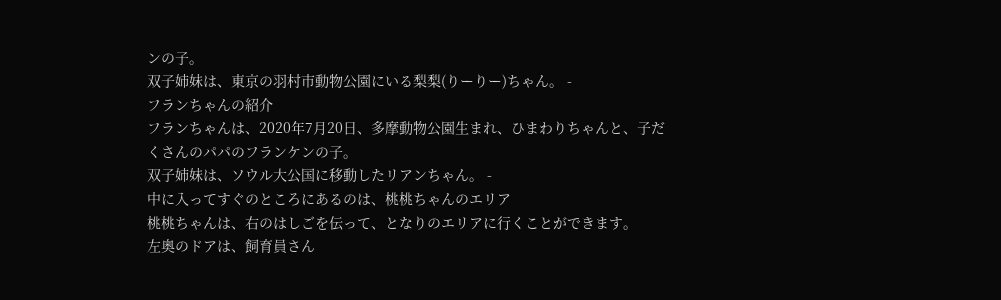ンの子。
双子姉妹は、東京の羽村市動物公園にいる梨梨(りーりー)ちゃん。 -
フランちゃんの紹介
フランちゃんは、2020年7月20日、多摩動物公園生まれ、ひまわりちゃんと、子だくさんのパパのフランケンの子。
双子姉妹は、ソウル大公国に移動したリアンちゃん。 -
中に入ってすぐのところにあるのは、桃桃ちゃんのエリア
桃桃ちゃんは、右のはしごを伝って、となりのエリアに行くことができます。
左奥のドアは、飼育員さん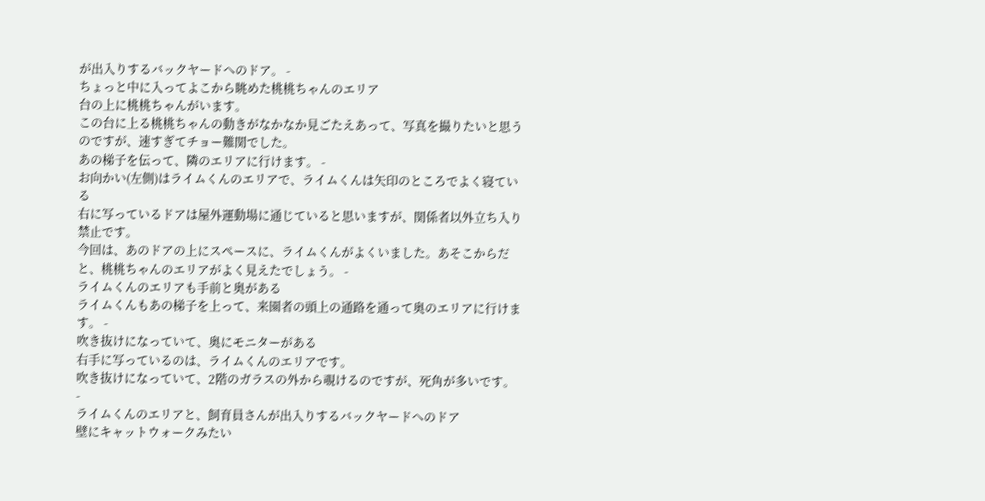が出入りするバックヤードへのドア。 -
ちょっと中に入ってよこから眺めた桃桃ちゃんのエリア
台の上に桃桃ちゃんがいます。
この台に上る桃桃ちゃんの動きがなかなか見ごたえあって、写真を撮りたいと思うのですが、速すぎてチョー難関でした。
あの梯子を伝って、隣のエリアに行けます。 -
お向かい(左側)はライムくんのエリアで、ライムくんは矢印のところでよく寝ている
右に写っているドアは屋外運動場に通じていると思いますが、関係者以外立ち入り禁止です。
今回は、あのドアの上にスペースに、ライムくんがよくいました。あそこからだと、桃桃ちゃんのエリアがよく見えたでしょう。 -
ライムくんのエリアも手前と奥がある
ライムくんもあの梯子を上って、来園者の頭上の通路を通って奥のエリアに行けます。 -
吹き抜けになっていて、奥にモニターがある
右手に写っているのは、ライムくんのエリアです。
吹き抜けになっていて、2階のガラスの外から覗けるのですが、死角が多いです。 -
ライムくんのエリアと、飼育員さんが出入りするバックヤードへのドア
壁にキャットウォークみたい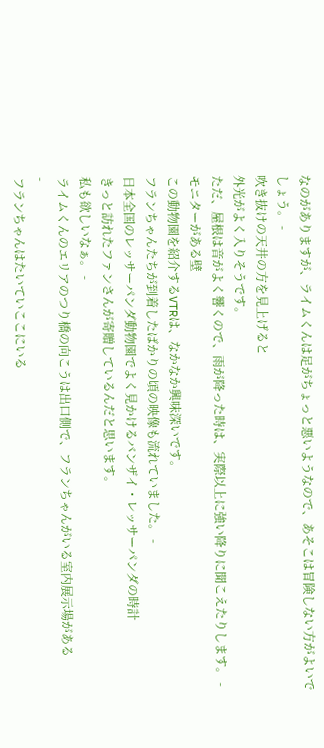なのがありますが、ライムくんは足がちょっと悪いようなので、あそこは冒険しない方がよいでしょう。 -
吹き抜けの天井の方を見上げると
外光がよく入りそうです。
ただ、屋根は音がよく響くので、雨が降った時は、実際以上に強い降りに聞こえたりします。 -
モニターがある壁
この動物園を紹介するVTRは、なかなか興味深いです。
フランちゃんたちが到着したばかりの頃の映像も流れていました。 -
日本全国のレッサーパンダ動物園でよく見かけるバンザイ・レッサーパンダの時計
きっと訪れたファンさんが寄贈しているんだと思います。
私も欲しいなぁ。 -
ライムくんのエリアのつり橋の向こうは出口側で、フランちゃんがいる室内展示場がある
-
フランちゃんはたいていここにいる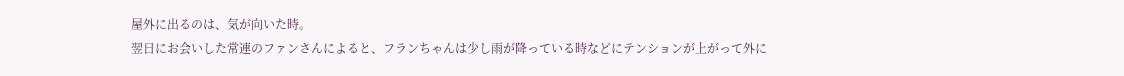屋外に出るのは、気が向いた時。
翌日にお会いした常連のファンさんによると、フランちゃんは少し雨が降っている時などにテンションが上がって外に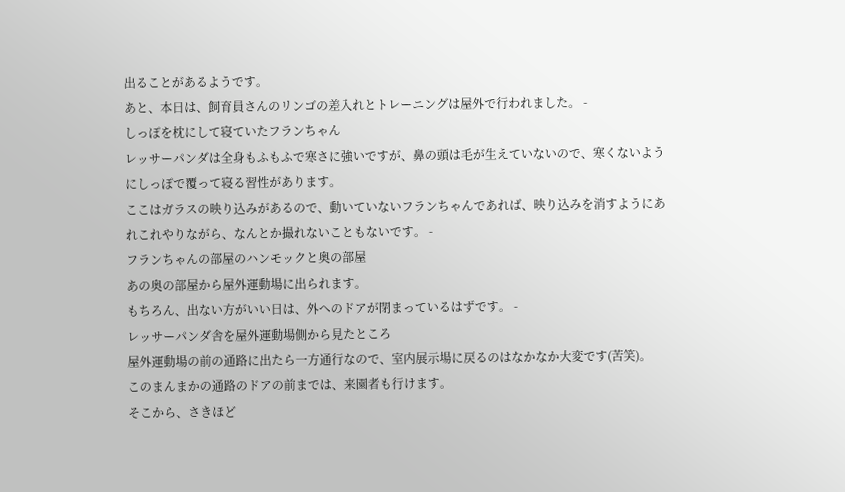出ることがあるようです。
あと、本日は、飼育員さんのリンゴの差入れとトレーニングは屋外で行われました。 -
しっぽを枕にして寝ていたフランちゃん
レッサーパンダは全身もふもふで寒さに強いですが、鼻の頭は毛が生えていないので、寒くないようにしっぽで覆って寝る習性があります。
ここはガラスの映り込みがあるので、動いていないフランちゃんであれば、映り込みを消すようにあれこれやりながら、なんとか撮れないこともないです。 -
フランちゃんの部屋のハンモックと奥の部屋
あの奥の部屋から屋外運動場に出られます。
もちろん、出ない方がいい日は、外へのドアが閉まっているはずです。 -
レッサーパンダ舎を屋外運動場側から見たところ
屋外運動場の前の通路に出たら一方通行なので、室内展示場に戻るのはなかなか大変です(苦笑)。
このまんまかの通路のドアの前までは、来園者も行けます。
そこから、さきほど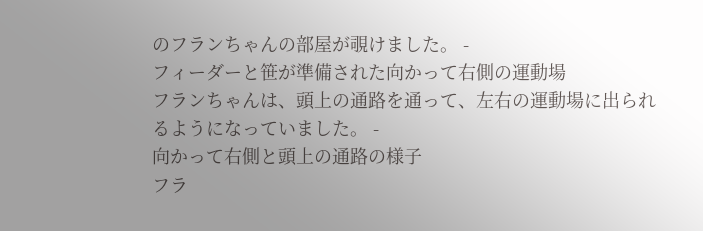のフランちゃんの部屋が覗けました。 -
フィーダーと笹が準備された向かって右側の運動場
フランちゃんは、頭上の通路を通って、左右の運動場に出られるようになっていました。 -
向かって右側と頭上の通路の様子
フラ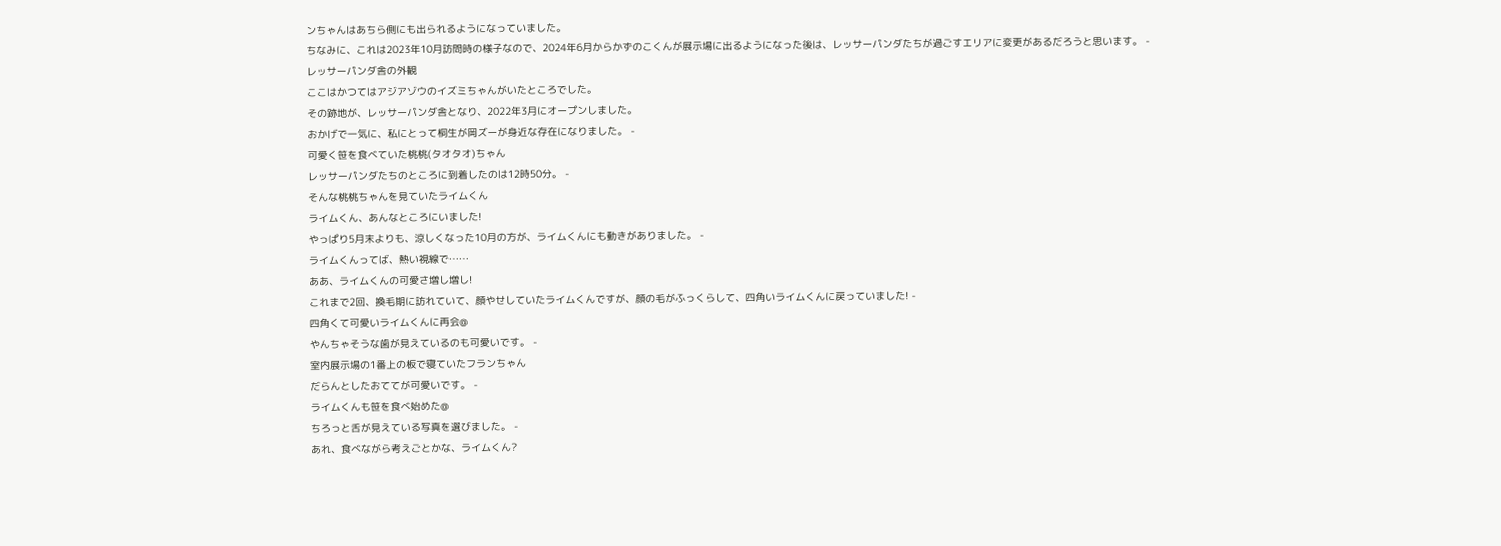ンちゃんはあちら側にも出られるようになっていました。
ちなみに、これは2023年10月訪問時の様子なので、2024年6月からかずのこくんが展示場に出るようになった後は、レッサーパンダたちが過ごすエリアに変更があるだろうと思います。 -
レッサーパンダ舎の外観
ここはかつてはアジアゾウのイズミちゃんがいたところでした。
その跡地が、レッサーパンダ舎となり、2022年3月にオープンしました。
おかげで一気に、私にとって桐生が岡ズーが身近な存在になりました。 -
可愛く笹を食べていた桃桃(タオタオ)ちゃん
レッサーパンダたちのところに到着したのは12時50分。 -
そんな桃桃ちゃんを見ていたライムくん
ライムくん、あんなところにいました!
やっぱり5月末よりも、涼しくなった10月の方が、ライムくんにも動きがありました。 -
ライムくんってば、熱い視線で……
ああ、ライムくんの可愛さ増し増し!
これまで2回、換毛期に訪れていて、顔やせしていたライムくんですが、顔の毛がふっくらして、四角いライムくんに戻っていました! -
四角くて可愛いライムくんに再会@
やんちゃそうな歯が見えているのも可愛いです。 -
室内展示場の1番上の板で寝ていたフランちゃん
だらんとしたおててが可愛いです。 -
ライムくんも笹を食べ始めた@
ちろっと舌が見えている写真を選びました。 -
あれ、食べながら考えごとかな、ライムくん?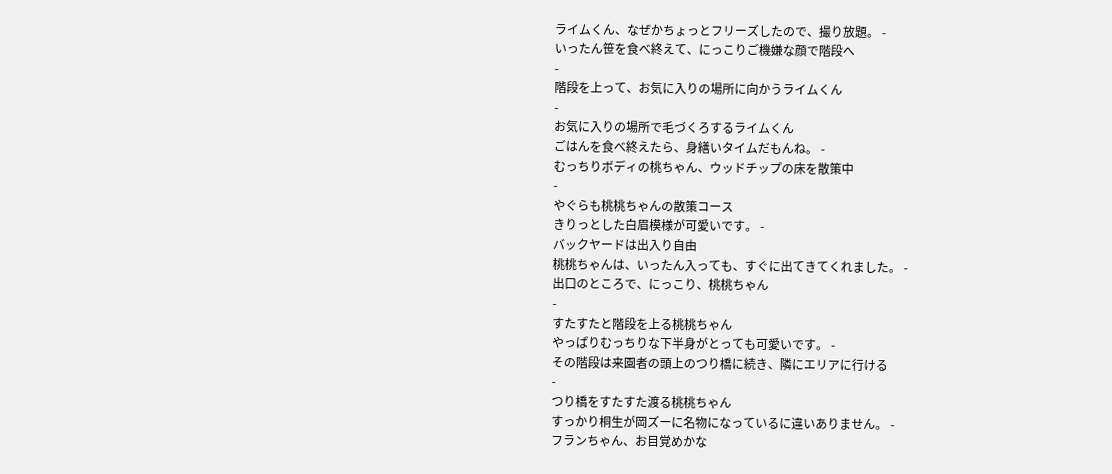ライムくん、なぜかちょっとフリーズしたので、撮り放題。 -
いったん笹を食べ終えて、にっこりご機嫌な顔で階段へ
-
階段を上って、お気に入りの場所に向かうライムくん
-
お気に入りの場所で毛づくろするライムくん
ごはんを食べ終えたら、身繕いタイムだもんね。 -
むっちりボディの桃ちゃん、ウッドチップの床を散策中
-
やぐらも桃桃ちゃんの散策コース
きりっとした白眉模様が可愛いです。 -
バックヤードは出入り自由
桃桃ちゃんは、いったん入っても、すぐに出てきてくれました。 -
出口のところで、にっこり、桃桃ちゃん
-
すたすたと階段を上る桃桃ちゃん
やっぱりむっちりな下半身がとっても可愛いです。 -
その階段は来園者の頭上のつり橋に続き、隣にエリアに行ける
-
つり橋をすたすた渡る桃桃ちゃん
すっかり桐生が岡ズーに名物になっているに違いありません。 -
フランちゃん、お目覚めかな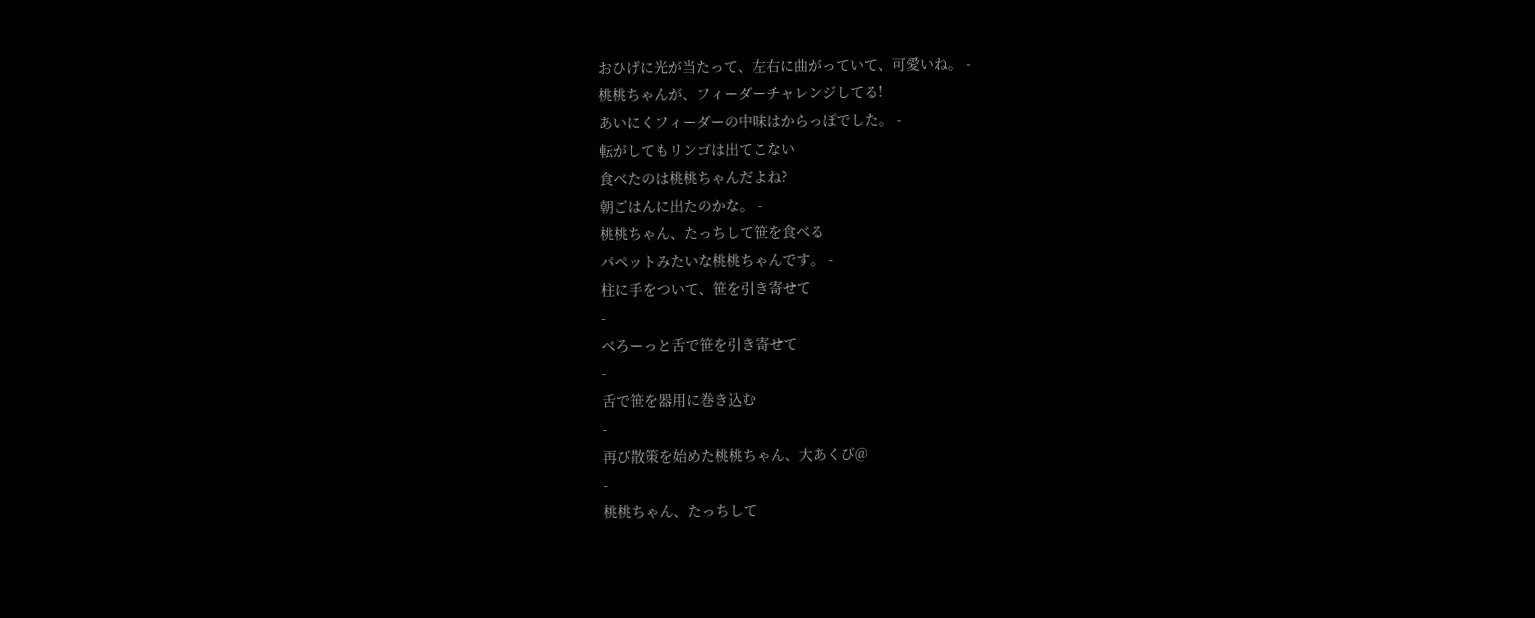おひげに光が当たって、左右に曲がっていて、可愛いね。 -
桃桃ちゃんが、フィーダーチャレンジしてる!
あいにくフィーダーの中味はからっぽでした。 -
転がしてもリンゴは出てこない
食べたのは桃桃ちゃんだよね?
朝ごはんに出たのかな。 -
桃桃ちゃん、たっちして笹を食べる
パペットみたいな桃桃ちゃんです。 -
柱に手をついて、笹を引き寄せて
-
べろーっと舌で笹を引き寄せて
-
舌で笹を器用に巻き込む
-
再び散策を始めた桃桃ちゃん、大あくび@
-
桃桃ちゃん、たっちして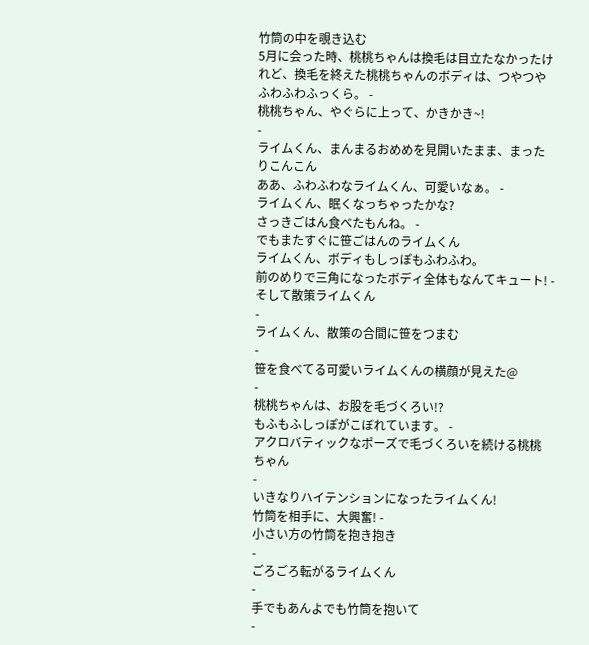竹筒の中を覗き込む
5月に会った時、桃桃ちゃんは換毛は目立たなかったけれど、換毛を終えた桃桃ちゃんのボディは、つやつやふわふわふっくら。 -
桃桃ちゃん、やぐらに上って、かきかき~!
-
ライムくん、まんまるおめめを見開いたまま、まったりこんこん
ああ、ふわふわなライムくん、可愛いなぁ。 -
ライムくん、眠くなっちゃったかな?
さっきごはん食べたもんね。 -
でもまたすぐに笹ごはんのライムくん
ライムくん、ボディもしっぽもふわふわ。
前のめりで三角になったボディ全体もなんてキュート! -
そして散策ライムくん
-
ライムくん、散策の合間に笹をつまむ
-
笹を食べてる可愛いライムくんの横顔が見えた@
-
桃桃ちゃんは、お股を毛づくろい!?
もふもふしっぽがこぼれています。 -
アクロバティックなポーズで毛づくろいを続ける桃桃ちゃん
-
いきなりハイテンションになったライムくん!
竹筒を相手に、大興奮! -
小さい方の竹筒を抱き抱き
-
ごろごろ転がるライムくん
-
手でもあんよでも竹筒を抱いて
-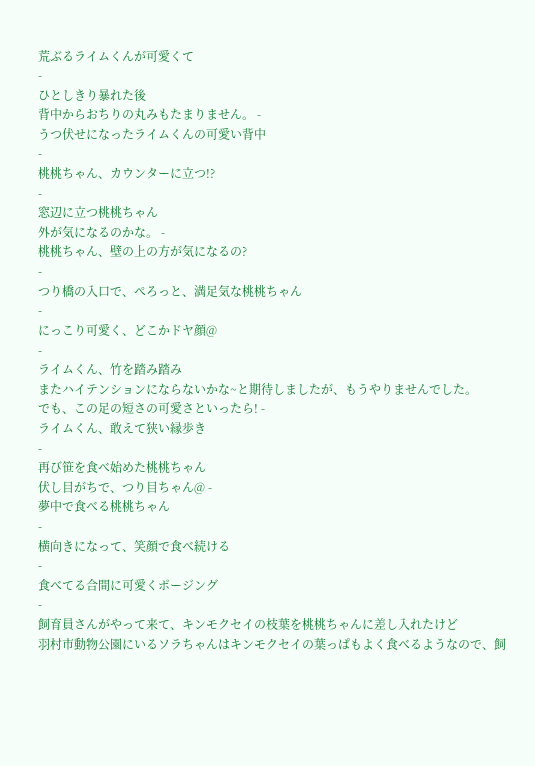荒ぶるライムくんが可愛くて
-
ひとしきり暴れた後
背中からおちりの丸みもたまりません。 -
うつ伏せになったライムくんの可愛い背中
-
桃桃ちゃん、カウンターに立つ!?
-
窓辺に立つ桃桃ちゃん
外が気になるのかな。 -
桃桃ちゃん、壁の上の方が気になるの?
-
つり橋の入口で、ぺろっと、満足気な桃桃ちゃん
-
にっこり可愛く、どこかドヤ顔@
-
ライムくん、竹を踏み踏み
またハイテンションにならないかな~と期待しましたが、もうやりませんでした。
でも、この足の短さの可愛さといったら! -
ライムくん、敢えて狭い縁歩き
-
再び笹を食べ始めた桃桃ちゃん
伏し目がちで、つり目ちゃん@ -
夢中で食べる桃桃ちゃん
-
横向きになって、笑顔で食べ続ける
-
食べてる合間に可愛くポージング
-
飼育員さんがやって来て、キンモクセイの枝葉を桃桃ちゃんに差し入れたけど
羽村市動物公園にいるソラちゃんはキンモクセイの葉っぱもよく食べるようなので、飼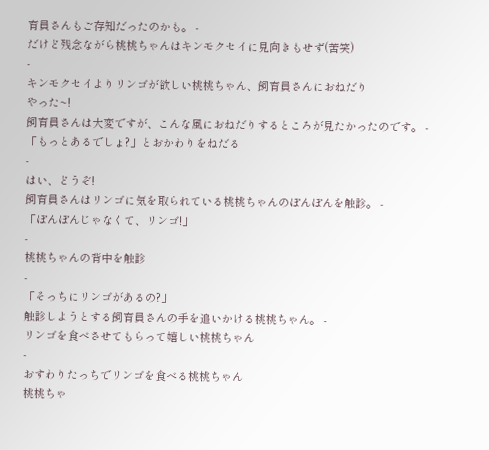育員さんもご存知だったのかも。 -
だけど残念ながら桃桃ちゃんはキンモクセイに見向きもせず(苦笑)
-
キンモクセイよりリンゴが欲しい桃桃ちゃん、飼育員さんにおねだり
やった~!
飼育員さんは大変ですが、こんな風におねだりするところが見たかったのです。 -
「もっとあるでしょ?」とおかわりをねだる
-
はい、どうぞ!
飼育員さんはリンゴに気を取られている桃桃ちゃんのぽんぽんを触診。 -
「ぽんぽんじゃなくて、リンゴ!」
-
桃桃ちゃんの背中を触診
-
「そっちにリンゴがあるの?」
触診しようとする飼育員さんの手を追いかける桃桃ちゃん。 -
リンゴを食べさせてもらって嬉しい桃桃ちゃん
-
おすわりたっちでリンゴを食べる桃桃ちゃん
桃桃ちゃ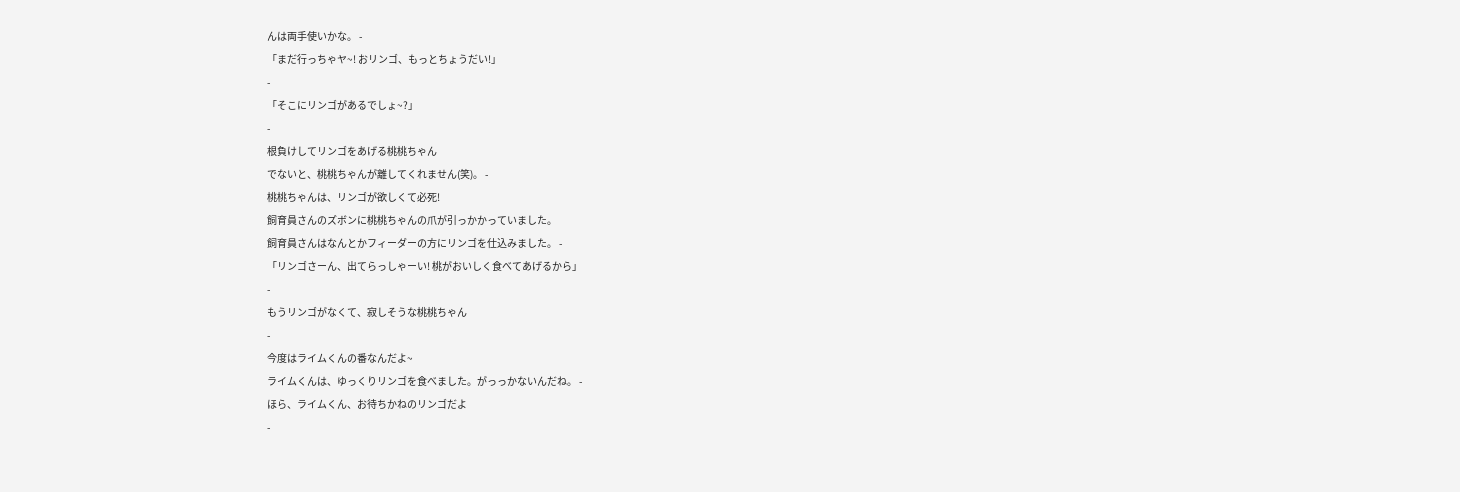んは両手使いかな。 -
「まだ行っちゃヤ~! おリンゴ、もっとちょうだい!」
-
「そこにリンゴがあるでしょ~?」
-
根負けしてリンゴをあげる桃桃ちゃん
でないと、桃桃ちゃんが離してくれません(笑)。 -
桃桃ちゃんは、リンゴが欲しくて必死!
飼育員さんのズボンに桃桃ちゃんの爪が引っかかっていました。
飼育員さんはなんとかフィーダーの方にリンゴを仕込みました。 -
「リンゴさーん、出てらっしゃーい! 桃がおいしく食べてあげるから」
-
もうリンゴがなくて、寂しそうな桃桃ちゃん
-
今度はライムくんの番なんだよ~
ライムくんは、ゆっくりリンゴを食べました。がっっかないんだね。 -
ほら、ライムくん、お待ちかねのリンゴだよ
-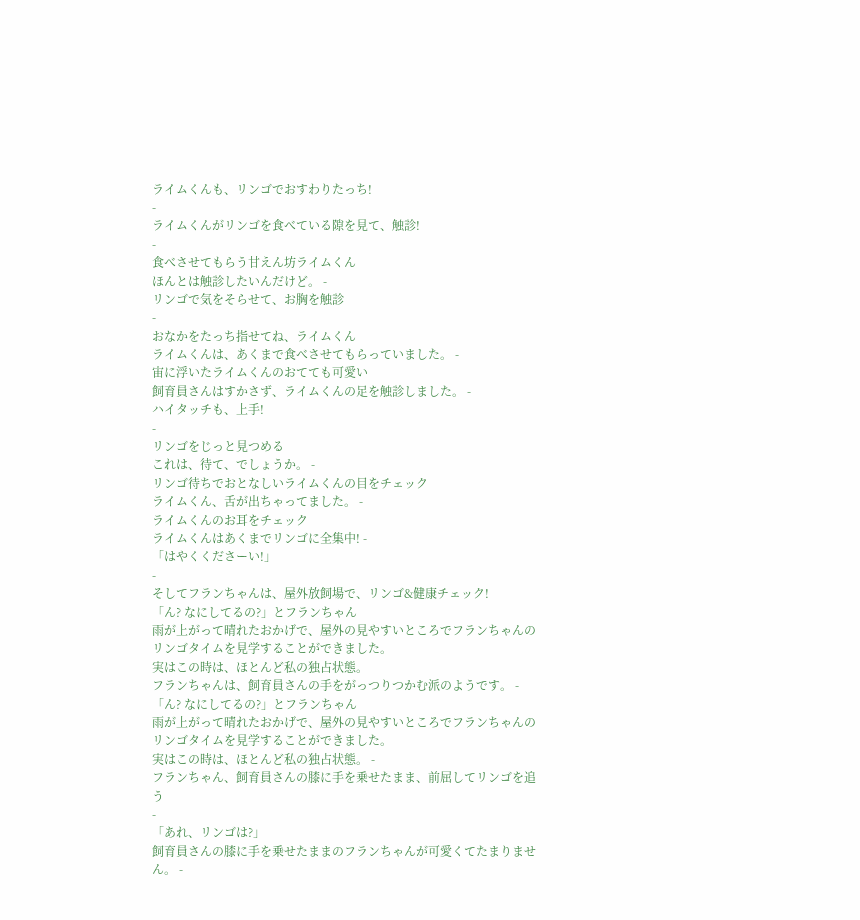ライムくんも、リンゴでおすわりたっち!
-
ライムくんがリンゴを食べている隙を見て、触診!
-
食べさせてもらう甘えん坊ライムくん
ほんとは触診したいんだけど。 -
リンゴで気をそらせて、お胸を触診
-
おなかをたっち指せてね、ライムくん
ライムくんは、あくまで食べさせてもらっていました。 -
宙に浮いたライムくんのおてても可愛い
飼育員さんはすかさず、ライムくんの足を触診しました。 -
ハイタッチも、上手!
-
リンゴをじっと見つめる
これは、待て、でしょうか。 -
リンゴ待ちでおとなしいライムくんの目をチェック
ライムくん、舌が出ちゃってました。 -
ライムくんのお耳をチェック
ライムくんはあくまでリンゴに全集中! -
「はやくくださーい!」
-
そしてフランちゃんは、屋外放飼場で、リンゴ&健康チェック!
「ん? なにしてるの?」とフランちゃん
雨が上がって晴れたおかげで、屋外の見やすいところでフランちゃんのリンゴタイムを見学することができました。
実はこの時は、ほとんど私の独占状態。
フランちゃんは、飼育員さんの手をがっつりつかむ派のようです。 -
「ん? なにしてるの?」とフランちゃん
雨が上がって晴れたおかげで、屋外の見やすいところでフランちゃんのリンゴタイムを見学することができました。
実はこの時は、ほとんど私の独占状態。 -
フランちゃん、飼育員さんの膝に手を乗せたまま、前屈してリンゴを追う
-
「あれ、リンゴは?」
飼育員さんの膝に手を乗せたままのフランちゃんが可愛くてたまりません。 -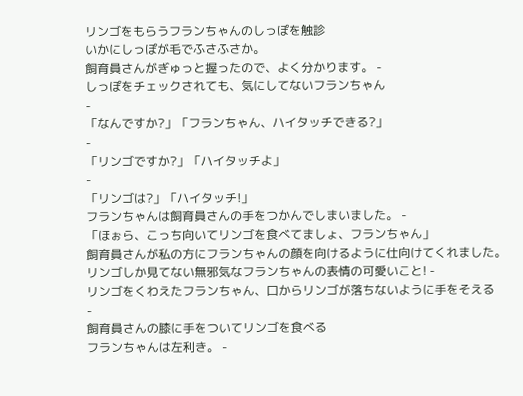リンゴをもらうフランちゃんのしっぽを触診
いかにしっぽが毛でふさふさか。
飼育員さんがぎゅっと握ったので、よく分かります。 -
しっぽをチェックされても、気にしてないフランちゃん
-
「なんですか?」「フランちゃん、ハイタッチできる?」
-
「リンゴですか?」「ハイタッチよ」
-
「リンゴは?」「ハイタッチ!」
フランちゃんは飼育員さんの手をつかんでしまいました。 -
「ほぉら、こっち向いてリンゴを食べてましょ、フランちゃん」
飼育員さんが私の方にフランちゃんの顔を向けるように仕向けてくれました。
リンゴしか見てない無邪気なフランちゃんの表情の可愛いこと! -
リンゴをくわえたフランちゃん、口からリンゴが落ちないように手をそえる
-
飼育員さんの膝に手をついてリンゴを食べる
フランちゃんは左利き。 -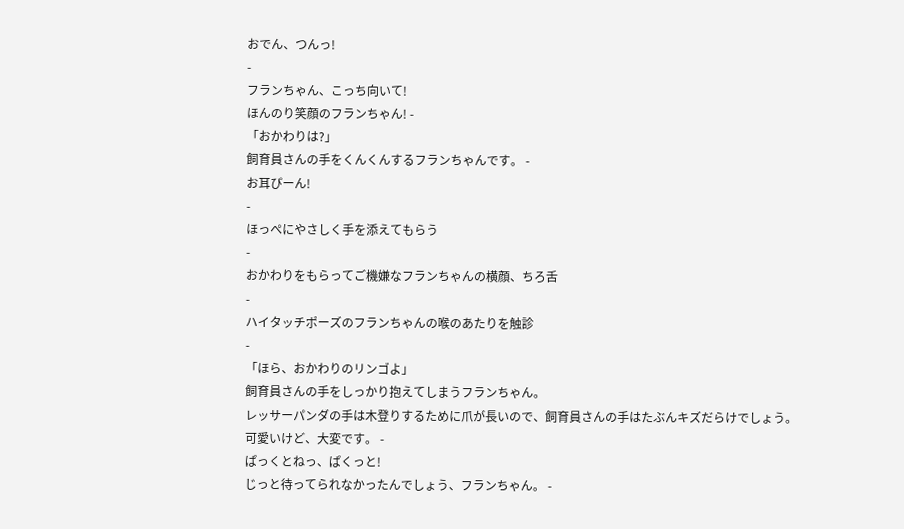おでん、つんっ!
-
フランちゃん、こっち向いて!
ほんのり笑顔のフランちゃん! -
「おかわりは?」
飼育員さんの手をくんくんするフランちゃんです。 -
お耳ぴーん!
-
ほっぺにやさしく手を添えてもらう
-
おかわりをもらってご機嫌なフランちゃんの横顔、ちろ舌
-
ハイタッチポーズのフランちゃんの喉のあたりを触診
-
「ほら、おかわりのリンゴよ」
飼育員さんの手をしっかり抱えてしまうフランちゃん。
レッサーパンダの手は木登りするために爪が長いので、飼育員さんの手はたぶんキズだらけでしょう。
可愛いけど、大変です。 -
ぱっくとねっ、ぱくっと!
じっと待ってられなかったんでしょう、フランちゃん。 -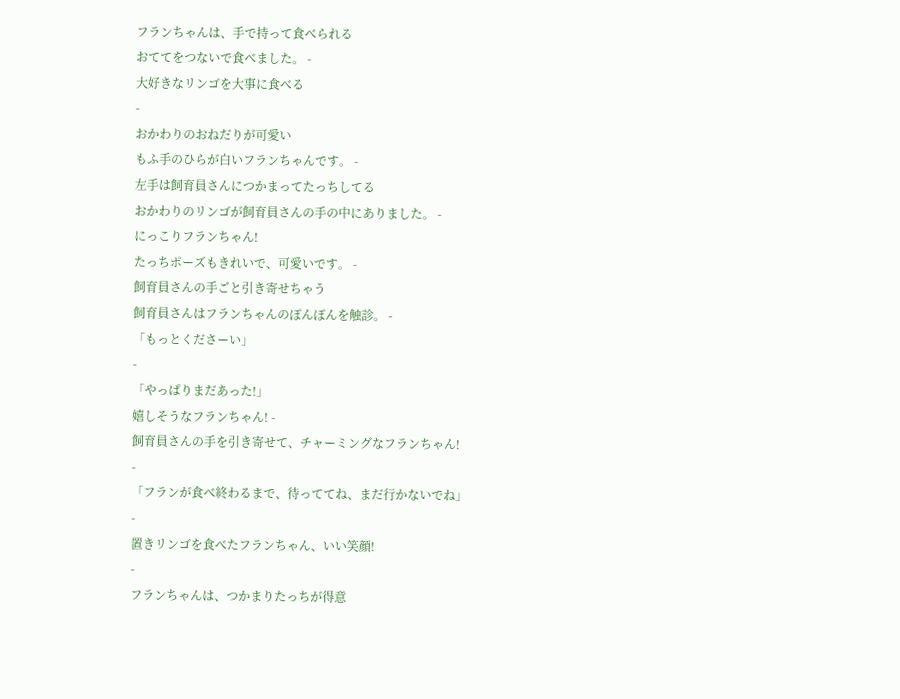フランちゃんは、手で持って食べられる
おててをつないで食べました。 -
大好きなリンゴを大事に食べる
-
おかわりのおねだりが可愛い
もふ手のひらが白いフランちゃんです。 -
左手は飼育員さんにつかまってたっちしてる
おかわりのリンゴが飼育員さんの手の中にありました。 -
にっこりフランちゃん!
たっちポーズもきれいで、可愛いです。 -
飼育員さんの手ごと引き寄せちゃう
飼育員さんはフランちゃんのぽんぽんを触診。 -
「もっとくださーい」
-
「やっぱりまだあった!」
嬉しそうなフランちゃん! -
飼育員さんの手を引き寄せて、チャーミングなフランちゃん!
-
「フランが食べ終わるまで、待っててね、まだ行かないでね」
-
置きリンゴを食べたフランちゃん、いい笑顔!
-
フランちゃんは、つかまりたっちが得意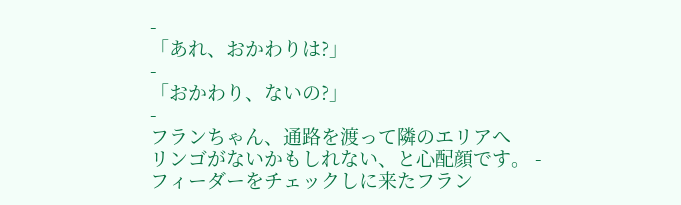-
「あれ、おかわりは?」
-
「おかわり、ないの?」
-
フランちゃん、通路を渡って隣のエリアへ
リンゴがないかもしれない、と心配顔です。 -
フィーダーをチェックしに来たフラン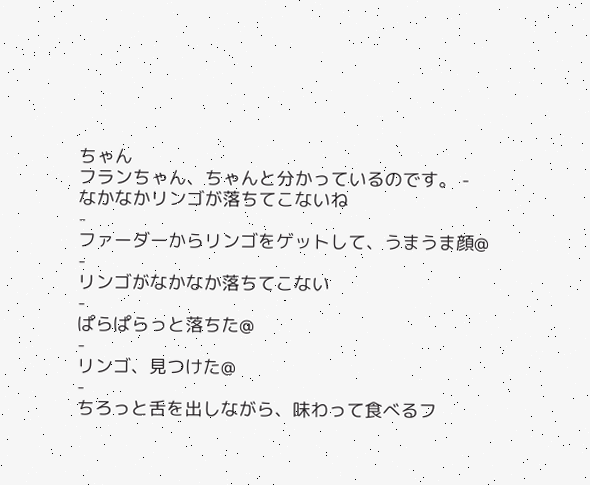ちゃん
フランちゃん、ちゃんと分かっているのです。 -
なかなかリンゴが落ちてこないね
-
ファーダーからリンゴをゲットして、うまうま顔@
-
リンゴがなかなか落ちてこない
-
ぱらぱらっと落ちた@
-
リンゴ、見つけた@
-
ちろっと舌を出しながら、味わって食べるフ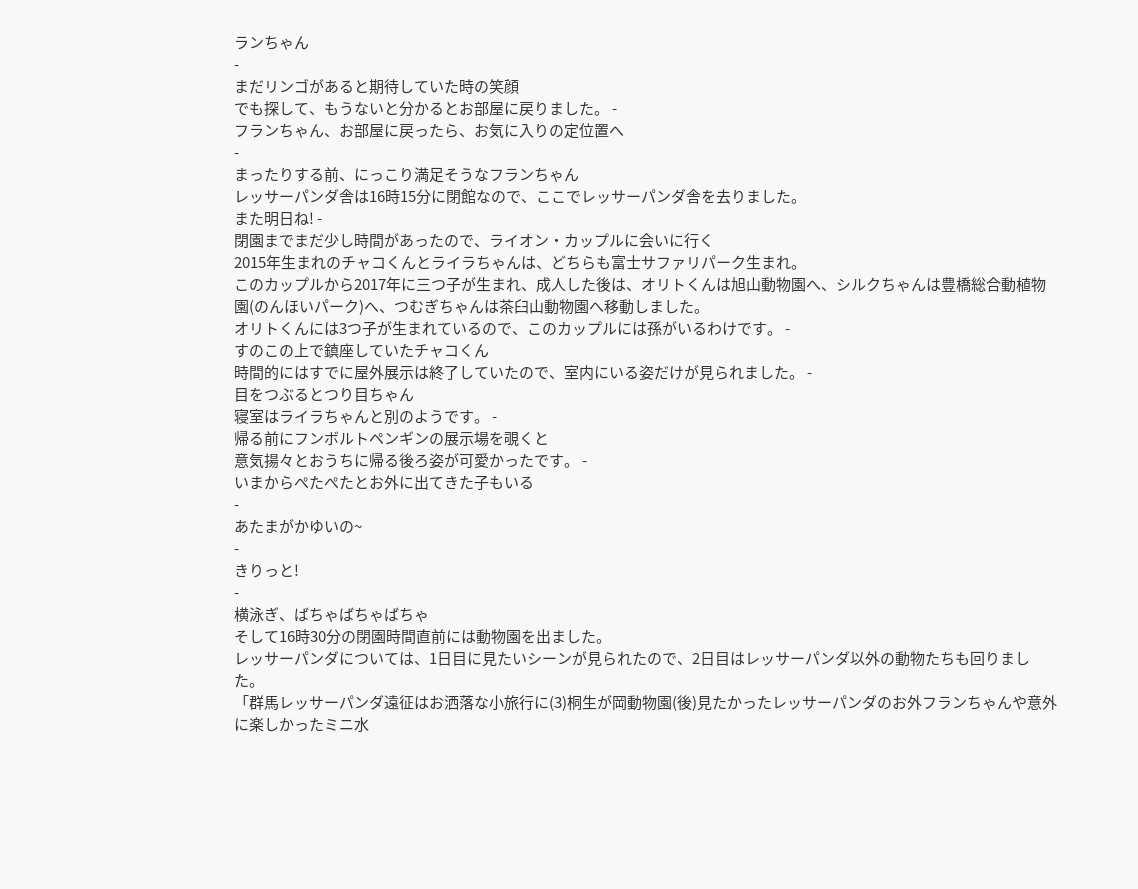ランちゃん
-
まだリンゴがあると期待していた時の笑顔
でも探して、もうないと分かるとお部屋に戻りました。 -
フランちゃん、お部屋に戻ったら、お気に入りの定位置へ
-
まったりする前、にっこり満足そうなフランちゃん
レッサーパンダ舎は16時15分に閉館なので、ここでレッサーパンダ舎を去りました。
また明日ね! -
閉園までまだ少し時間があったので、ライオン・カップルに会いに行く
2015年生まれのチャコくんとライラちゃんは、どちらも富士サファリパーク生まれ。
このカップルから2017年に三つ子が生まれ、成人した後は、オリトくんは旭山動物園へ、シルクちゃんは豊橋総合動植物園(のんほいパーク)へ、つむぎちゃんは茶臼山動物園へ移動しました。
オリトくんには3つ子が生まれているので、このカップルには孫がいるわけです。 -
すのこの上で鎮座していたチャコくん
時間的にはすでに屋外展示は終了していたので、室内にいる姿だけが見られました。 -
目をつぶるとつり目ちゃん
寝室はライラちゃんと別のようです。 -
帰る前にフンボルトペンギンの展示場を覗くと
意気揚々とおうちに帰る後ろ姿が可愛かったです。 -
いまからぺたぺたとお外に出てきた子もいる
-
あたまがかゆいの~
-
きりっと!
-
横泳ぎ、ばちゃばちゃばちゃ
そして16時30分の閉園時間直前には動物園を出ました。
レッサーパンダについては、1日目に見たいシーンが見られたので、2日目はレッサーパンダ以外の動物たちも回りました。
「群馬レッサーパンダ遠征はお洒落な小旅行に(3)桐生が岡動物園(後)見たかったレッサーパンダのお外フランちゃんや意外に楽しかったミニ水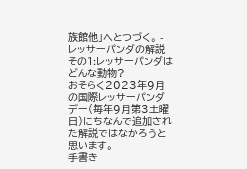族館他」へとつづく。 -
レッサーパンダの解説その1:レッサーパンダはどんな動物?
おそらく2023年9月の国際レッサーパンダデー(毎年9月第3土曜日)にちなんで追加された解説ではなかろうと思います。
手書き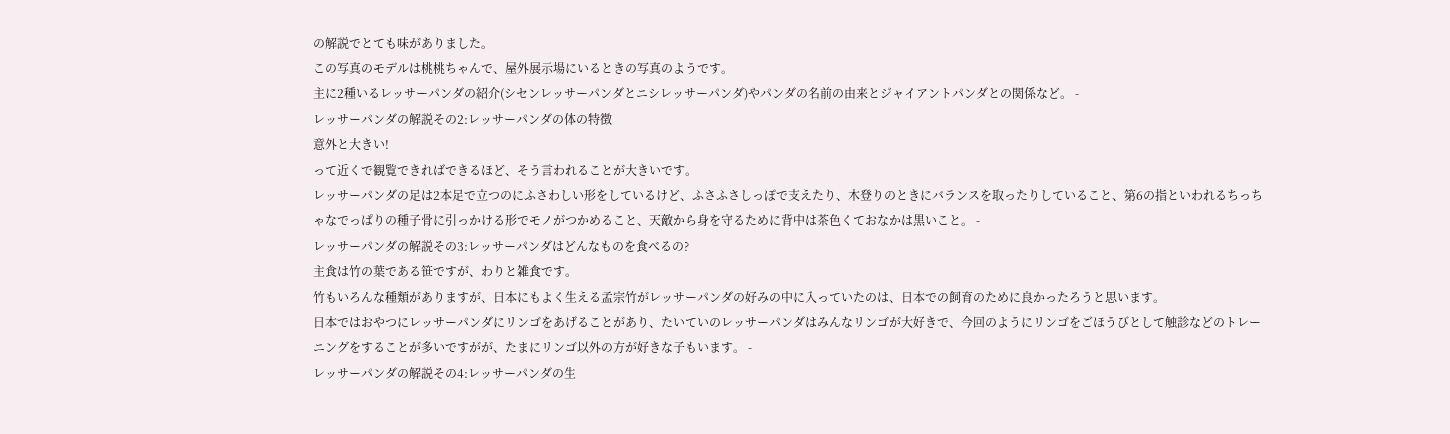の解説でとても味がありました。
この写真のモデルは桃桃ちゃんで、屋外展示場にいるときの写真のようです。
主に2種いるレッサーパンダの紹介(シセンレッサーパンダとニシレッサーパンダ)やパンダの名前の由来とジャイアントパンダとの関係など。 -
レッサーパンダの解説その2:レッサーパンダの体の特徴
意外と大きい!
って近くで観覧できればできるほど、そう言われることが大きいです。
レッサーパンダの足は2本足で立つのにふさわしい形をしているけど、ふさふさしっぽで支えたり、木登りのときにバランスを取ったりしていること、第6の指といわれるちっちゃなでっぱりの種子骨に引っかける形でモノがつかめること、天敵から身を守るために背中は茶色くておなかは黒いこと。 -
レッサーパンダの解説その3:レッサーパンダはどんなものを食べるの?
主食は竹の葉である笹ですが、わりと雑食です。
竹もいろんな種類がありますが、日本にもよく生える孟宗竹がレッサーパンダの好みの中に入っていたのは、日本での飼育のために良かったろうと思います。
日本ではおやつにレッサーパンダにリンゴをあげることがあり、たいていのレッサーパンダはみんなリンゴが大好きで、今回のようにリンゴをごほうびとして触診などのトレーニングをすることが多いですがが、たまにリンゴ以外の方が好きな子もいます。 -
レッサーパンダの解説その4:レッサーパンダの生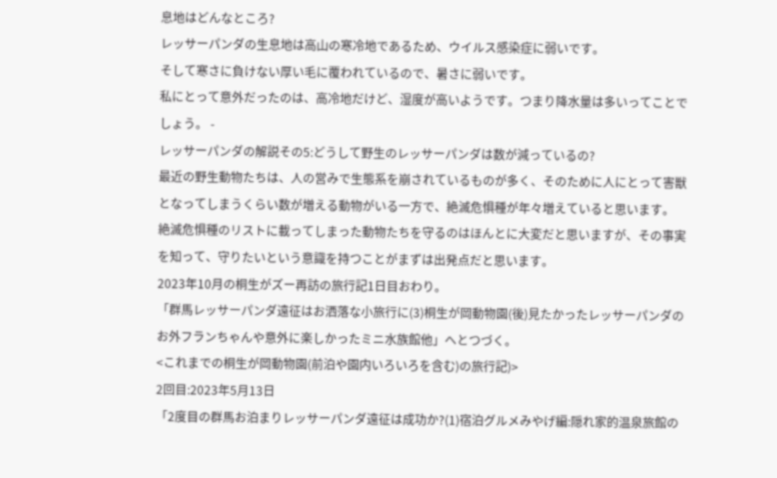息地はどんなところ?
レッサーパンダの生息地は高山の寒冷地であるため、ウイルス感染症に弱いです。
そして寒さに負けない厚い毛に覆われているので、暑さに弱いです。
私にとって意外だったのは、高冷地だけど、湿度が高いようです。つまり降水量は多いってことでしょう。 -
レッサーパンダの解説その5:どうして野生のレッサーパンダは数が減っているの?
最近の野生動物たちは、人の営みで生態系を崩されているものが多く、そのために人にとって害獣となってしまうくらい数が増える動物がいる一方で、絶滅危惧種が年々増えていると思います。
絶滅危惧種のリストに載ってしまった動物たちを守るのはほんとに大変だと思いますが、その事実を知って、守りたいという意識を持つことがまずは出発点だと思います。
2023年10月の桐生がズー再訪の旅行記1日目おわり。
「群馬レッサーパンダ遠征はお洒落な小旅行に(3)桐生が岡動物園(後)見たかったレッサーパンダのお外フランちゃんや意外に楽しかったミニ水族館他」へとつづく。
<これまでの桐生が岡動物園(前泊や園内いろいろを含む)の旅行記)>
2回目:2023年5月13日
「2度目の群馬お泊まりレッサーパンダ遠征は成功か?(1)宿泊グルメみやげ編:隠れ家的温泉旅館の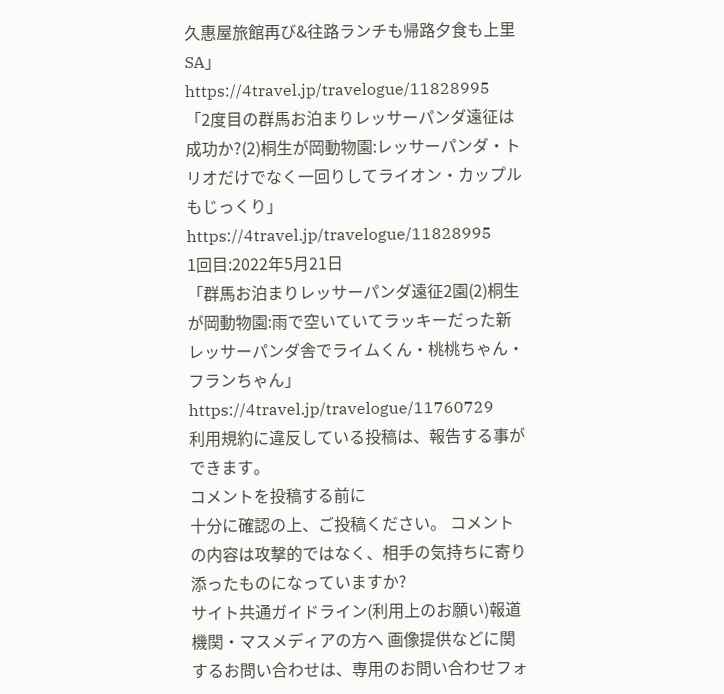久惠屋旅館再び&往路ランチも帰路夕食も上里SA」
https://4travel.jp/travelogue/11828995
「2度目の群馬お泊まりレッサーパンダ遠征は成功か?(2)桐生が岡動物園:レッサーパンダ・トリオだけでなく一回りしてライオン・カップルもじっくり」
https://4travel.jp/travelogue/11828995
1回目:2022年5月21日
「群馬お泊まりレッサーパンダ遠征2園(2)桐生が岡動物園:雨で空いていてラッキーだった新レッサーパンダ舎でライムくん・桃桃ちゃん・フランちゃん」
https://4travel.jp/travelogue/11760729
利用規約に違反している投稿は、報告する事ができます。
コメントを投稿する前に
十分に確認の上、ご投稿ください。 コメントの内容は攻撃的ではなく、相手の気持ちに寄り添ったものになっていますか?
サイト共通ガイドライン(利用上のお願い)報道機関・マスメディアの方へ 画像提供などに関するお問い合わせは、専用のお問い合わせフォ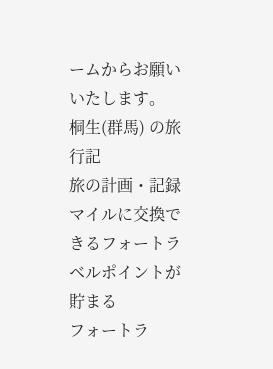ームからお願いいたします。
桐生(群馬) の旅行記
旅の計画・記録
マイルに交換できるフォートラベルポイントが貯まる
フォートラ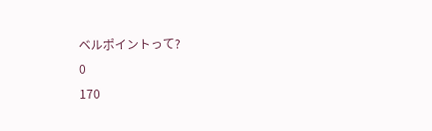ベルポイントって?
0
170